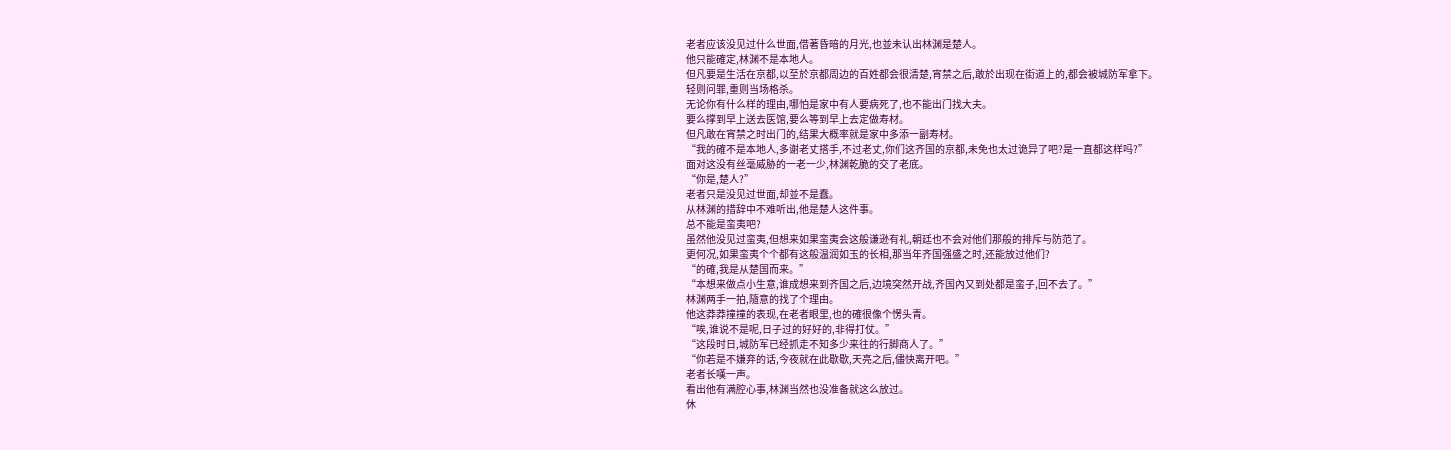老者应该没见过什么世面,借著昏暗的月光,也並未认出林渊是楚人。
他只能確定,林渊不是本地人。
但凡要是生活在京都,以至於京都周边的百姓都会很清楚,宵禁之后,敢於出现在街道上的,都会被城防军拿下。
轻则问罪,重则当场格杀。
无论你有什么样的理由,哪怕是家中有人要病死了,也不能出门找大夫。
要么撑到早上送去医馆,要么等到早上去定做寿材。
但凡敢在宵禁之时出门的,结果大概率就是家中多添一副寿材。
“我的確不是本地人,多谢老丈搭手,不过老丈,你们这齐国的京都,未免也太过诡异了吧?是一直都这样吗?”
面对这没有丝毫威胁的一老一少,林渊乾脆的交了老底。
“你是,楚人?”
老者只是没见过世面,却並不是蠢。
从林渊的措辞中不难听出,他是楚人这件事。
总不能是蛮夷吧?
虽然他没见过蛮夷,但想来如果蛮夷会这般谦逊有礼,朝廷也不会对他们那般的排斥与防范了。
更何况,如果蛮夷个个都有这般温润如玉的长相,那当年齐国强盛之时,还能放过他们?
“的確,我是从楚国而来。”
“本想来做点小生意,谁成想来到齐国之后,边境突然开战,齐国內又到处都是蛮子,回不去了。”
林渊两手一拍,隨意的找了个理由。
他这莽莽撞撞的表现,在老者眼里,也的確很像个愣头青。
“唉,谁说不是呢,日子过的好好的,非得打仗。”
“这段时日,城防军已经抓走不知多少来往的行脚商人了。”
“你若是不嫌弃的话,今夜就在此歇歇,天亮之后,儘快离开吧。”
老者长嘆一声。
看出他有满腔心事,林渊当然也没准备就这么放过。
休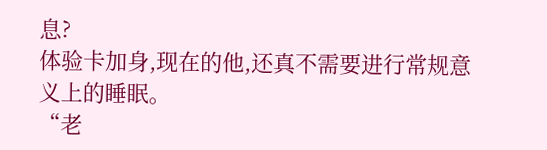息?
体验卡加身,现在的他,还真不需要进行常规意义上的睡眠。
“老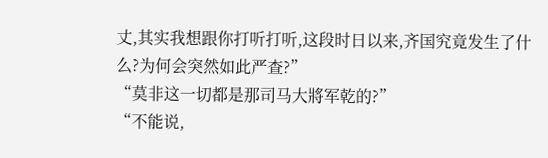丈,其实我想跟你打听打听,这段时日以来,齐国究竟发生了什么?为何会突然如此严查?”
“莫非这一切都是那司马大將军乾的?”
“不能说,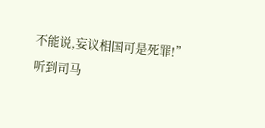不能说,妄议相国可是死罪!”
听到司马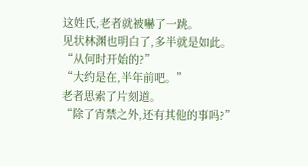这姓氏,老者就被嚇了一跳。
见状林渊也明白了,多半就是如此。
“从何时开始的?”
“大约是在,半年前吧。”
老者思索了片刻道。
“除了宵禁之外,还有其他的事吗?”